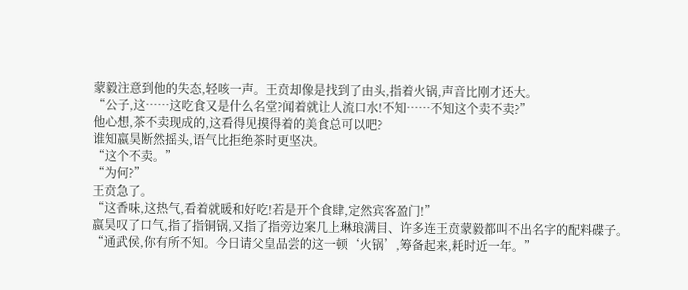蒙毅注意到他的失态,轻咳一声。王贲却像是找到了由头,指着火锅,声音比刚才还大。
“公子,这……这吃食又是什么名堂?闻着就让人流口水!不知……不知这个卖不卖?”
他心想,茶不卖现成的,这看得见摸得着的美食总可以吧?
谁知嬴昊断然摇头,语气比拒绝茶时更坚决。
“这个不卖。”
“为何?”
王贲急了。
“这香味,这热气,看着就暖和好吃!若是开个食肆,定然宾客盈门!”
嬴昊叹了口气,指了指铜锅,又指了指旁边案几上琳琅满目、许多连王贲蒙毅都叫不出名字的配料碟子。
“通武侯,你有所不知。今日请父皇品尝的这一顿‘火锅’,筹备起来,耗时近一年。”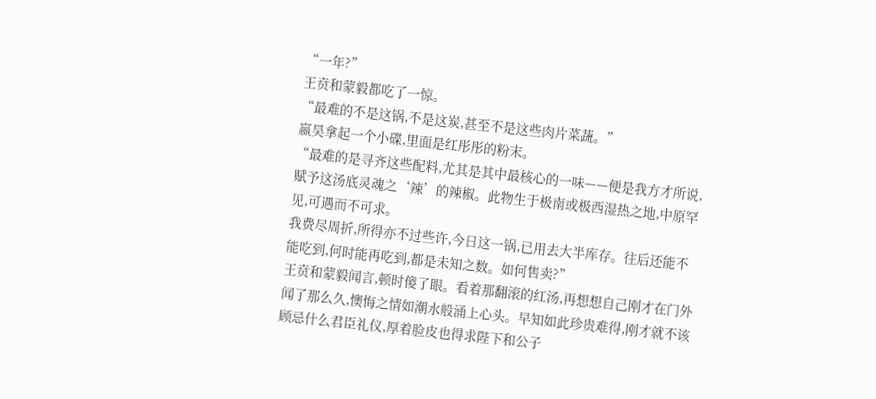“一年?”
王贲和蒙毅都吃了一惊。
“最难的不是这锅,不是这炭,甚至不是这些肉片菜蔬。”
嬴昊拿起一个小碟,里面是红彤彤的粉末。
“最难的是寻齐这些配料,尤其是其中最核心的一味——便是我方才所说,赋予这汤底灵魂之‘辣’的辣椒。此物生于极南或极西湿热之地,中原罕见,可遇而不可求。
我费尽周折,所得亦不过些许,今日这一锅,已用去大半库存。往后还能不能吃到,何时能再吃到,都是未知之数。如何售卖?”
王贲和蒙毅闻言,顿时傻了眼。看着那翻滚的红汤,再想想自己刚才在门外闻了那么久,懊悔之情如潮水般涌上心头。早知如此珍贵难得,刚才就不该顾忌什么君臣礼仪,厚着脸皮也得求陛下和公子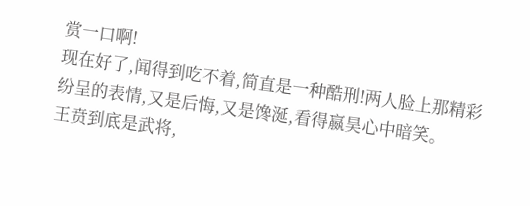赏一口啊!
现在好了,闻得到吃不着,简直是一种酷刑!两人脸上那精彩纷呈的表情,又是后悔,又是馋涎,看得嬴昊心中暗笑。
王贲到底是武将,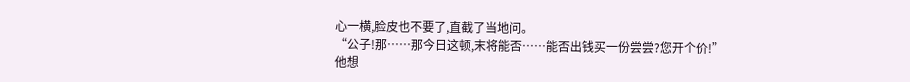心一横,脸皮也不要了,直截了当地问。
“公子!那……那今日这顿,末将能否……能否出钱买一份尝尝?您开个价!”
他想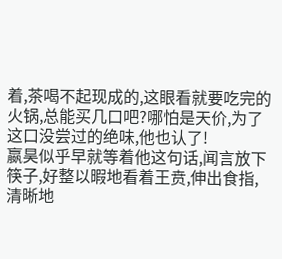着,茶喝不起现成的,这眼看就要吃完的火锅,总能买几口吧?哪怕是天价,为了这口没尝过的绝味,他也认了!
嬴昊似乎早就等着他这句话,闻言放下筷子,好整以暇地看着王贲,伸出食指,清晰地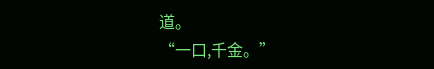道。
“一口,千金。”